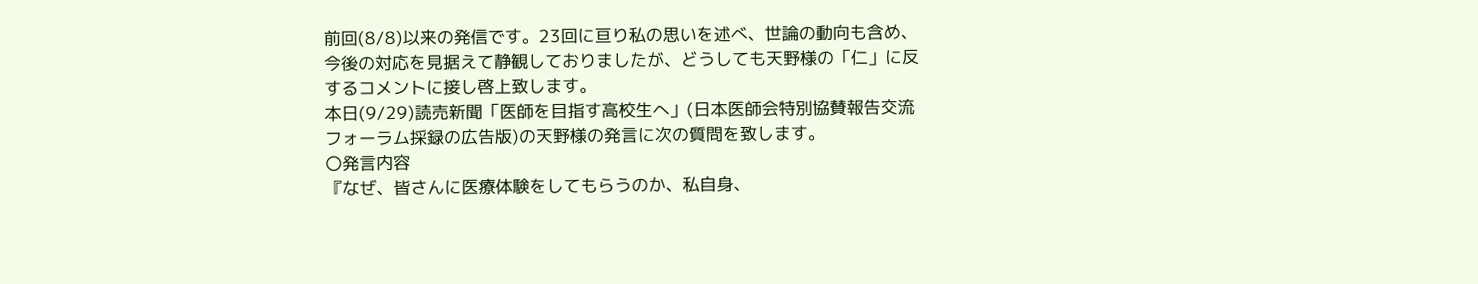前回(8/8)以来の発信です。23回に亘り私の思いを述べ、世論の動向も含め、今後の対応を見据えて静観しておりましたが、どうしても天野様の「仁」に反するコメントに接し啓上致します。
本日(9/29)読売新聞「医師を目指す高校生へ」(日本医師会特別協賛報告交流フォーラム採録の広告版)の天野様の発言に次の質問を致します。
〇発言内容
『なぜ、皆さんに医療体験をしてもらうのか、私自身、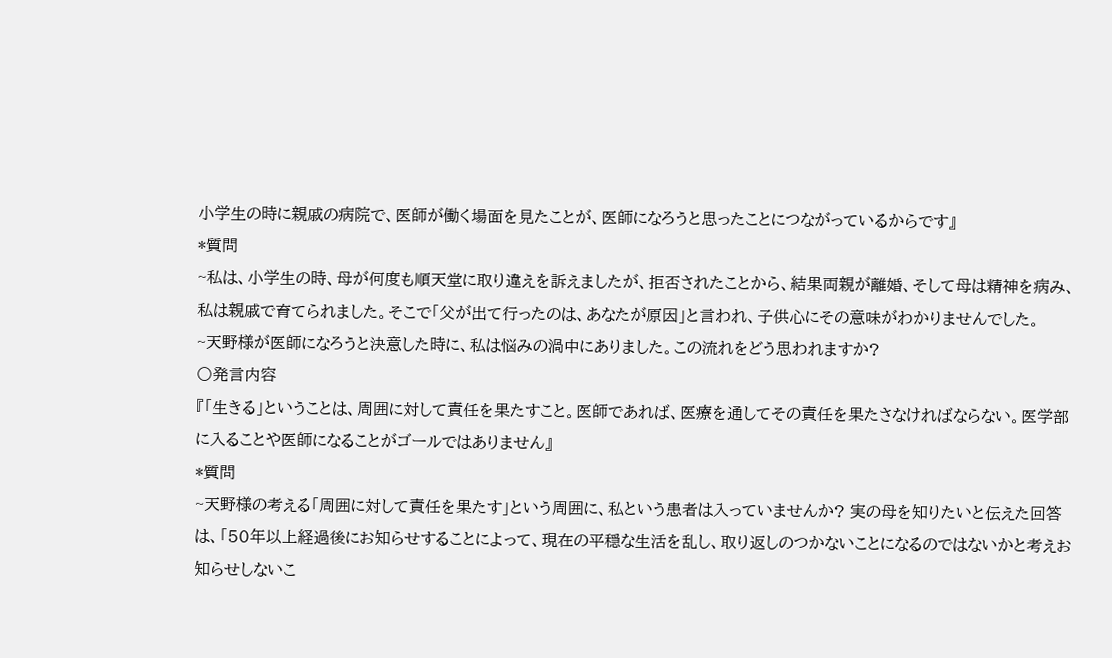小学生の時に親戚の病院で、医師が働く場面を見たことが、医師になろうと思ったことにつながっているからです』
*質問
~私は、小学生の時、母が何度も順天堂に取り違えを訴えましたが、拒否されたことから、結果両親が離婚、そして母は精神を病み、私は親戚で育てられました。そこで「父が出て行ったのは、あなたが原因」と言われ、子供心にその意味がわかりませんでした。
~天野様が医師になろうと決意した時に、私は悩みの渦中にありました。この流れをどう思われますか?
〇発言内容
『「生きる」ということは、周囲に対して責任を果たすこと。医師であれば、医療を通してその責任を果たさなければならない。医学部に入ることや医師になることがゴールではありません』
*質問
~天野様の考える「周囲に対して責任を果たす」という周囲に、私という患者は入っていませんか? 実の母を知りたいと伝えた回答は、「50年以上経過後にお知らせすることによって、現在の平穏な生活を乱し、取り返しのつかないことになるのではないかと考えお知らせしないこ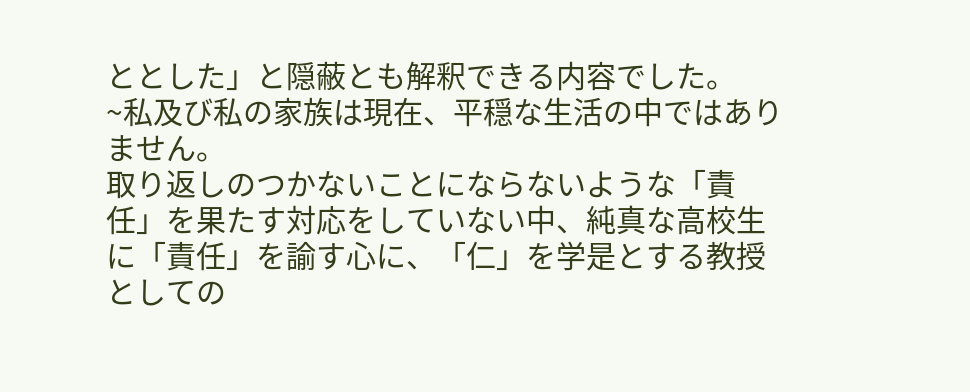ととした」と隠蔽とも解釈できる内容でした。
~私及び私の家族は現在、平穏な生活の中ではありません。
取り返しのつかないことにならないような「責任」を果たす対応をしていない中、純真な高校生に「責任」を諭す心に、「仁」を学是とする教授としての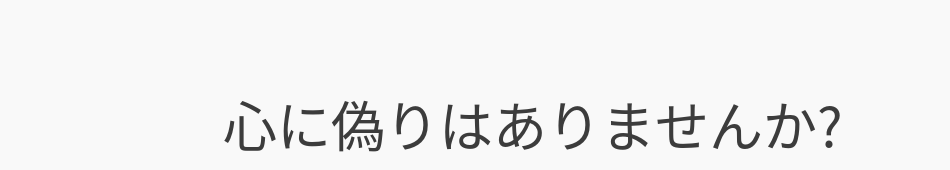心に偽りはありませんか?